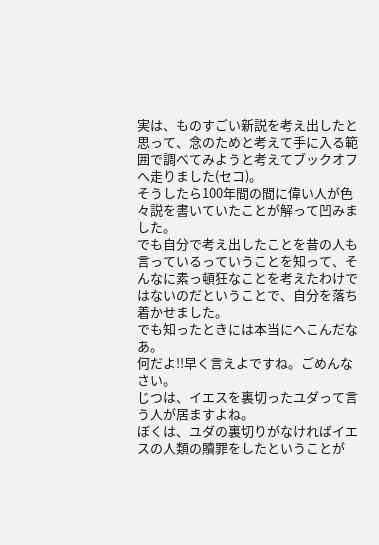実は、ものすごい新説を考え出したと思って、念のためと考えて手に入る範囲で調べてみようと考えてブックオフへ走りました(セコ)。
そうしたら100年間の間に偉い人が色々説を書いていたことが解って凹みました。
でも自分で考え出したことを昔の人も言っているっていうことを知って、そんなに素っ頓狂なことを考えたわけではないのだということで、自分を落ち着かせました。
でも知ったときには本当にへこんだなあ。
何だよ!!早く言えよですね。ごめんなさい。
じつは、イエスを裏切ったユダって言う人が居ますよね。
ぼくは、ユダの裏切りがなければイエスの人類の贖罪をしたということが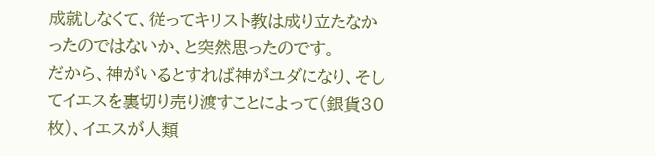成就しなくて、従ってキリスト教は成り立たなかったのではないか、と突然思ったのです。
だから、神がいるとすれば神がユダになり、そしてイエスを裏切り売り渡すことによって(銀貨30枚)、イエスが人類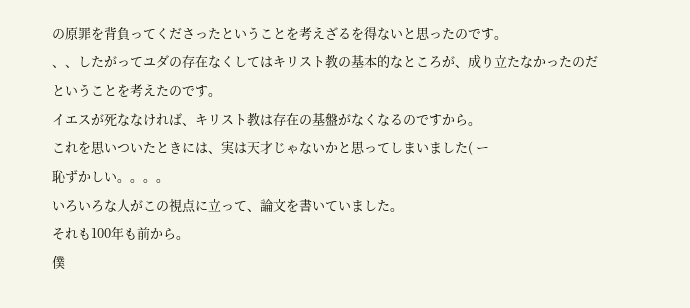の原罪を背負ってくださったということを考えざるを得ないと思ったのです。
、、したがってユダの存在なくしてはキリスト教の基本的なところが、成り立たなかったのだということを考えたのです。
イエスが死ななければ、キリスト教は存在の基盤がなくなるのですから。
これを思いついたときには、実は天才じゃないかと思ってしまいました( ー
恥ずかしい。。。。
いろいろな人がこの視点に立って、論文を書いていました。
それも100年も前から。
僕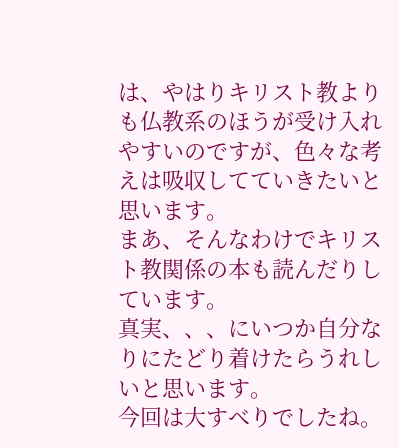は、やはりキリスト教よりも仏教系のほうが受け入れやすいのですが、色々な考えは吸収してていきたいと思います。
まあ、そんなわけでキリスト教関係の本も読んだりしています。
真実、、、にいつか自分なりにたどり着けたらうれしいと思います。
今回は大すべりでしたね。